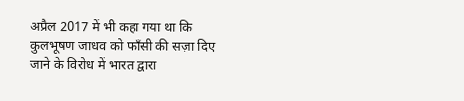अप्रैल 2017 में भी कहा गया था कि कुलभूषण जाधव को फाँसी की सज़ा दिए जाने के विरोध में भारत द्वारा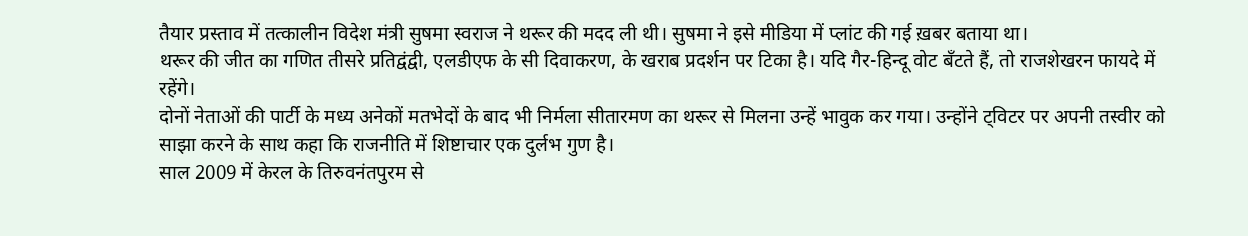तैयार प्रस्ताव में तत्कालीन विदेश मंत्री सुषमा स्वराज ने थरूर की मदद ली थी। सुषमा ने इसे मीडिया में प्लांट की गई ख़बर बताया था।
थरूर की जीत का गणित तीसरे प्रतिद्वंद्वी, एलडीएफ के सी दिवाकरण, के खराब प्रदर्शन पर टिका है। यदि गैर-हिन्दू वोट बँटते हैं, तो राजशेखरन फायदे में रहेंगे।
दोनों नेताओं की पार्टी के मध्य अनेकों मतभेदों के बाद भी निर्मला सीतारमण का थरूर से मिलना उन्हें भावुक कर गया। उन्होंने ट्विटर पर अपनी तस्वीर को साझा करने के साथ कहा कि राजनीति में शिष्टाचार एक दुर्लभ गुण है।
साल 2009 में केरल के तिरुवनंतपुरम से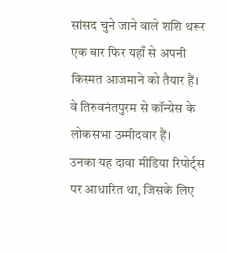सांसद चुने जाने वाले शशि थरूर एक बार फिर यहाँ से अपनी किस्मत आजमाने को तैयार हैं। वे तिरुवनंतपुरम से कॉन्ग्रेस के लोकसभा उम्मीदवार हैं।
उनका यह दावा मीडिया रिपोर्ट्स पर आधारित था, जिसके लिए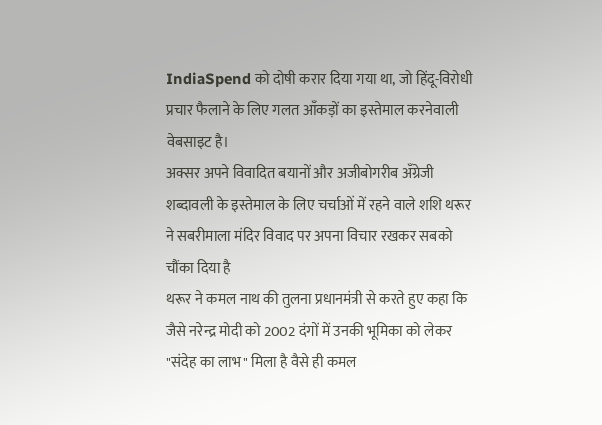IndiaSpend को दोषी करार दिया गया था, जो हिंदू-विरोधी प्रचार फैलाने के लिए गलत आँकड़ों का इस्तेमाल करनेवाली वेबसाइट है।
अक्सर अपने विवादित बयानों और अजीबोगरीब अँग्रेजी शब्दावली के इस्तेमाल के लिए चर्चाओं में रहने वाले शशि थरूर ने सबरीमाला मंदिर विवाद पर अपना विचार रखकर सबको चौंका दिया है
थरूर ने कमल नाथ की तुलना प्रधानमंत्री से करते हुए कहा कि जैसे नरेन्द्र मोदी को 2002 दंगों में उनकी भूमिका को लेकर "संदेह का लाभ" मिला है वैसे ही कमल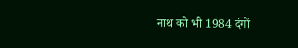नाथ को भी 1984 दंगों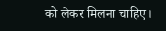को लेकर मिलना चाहिए।